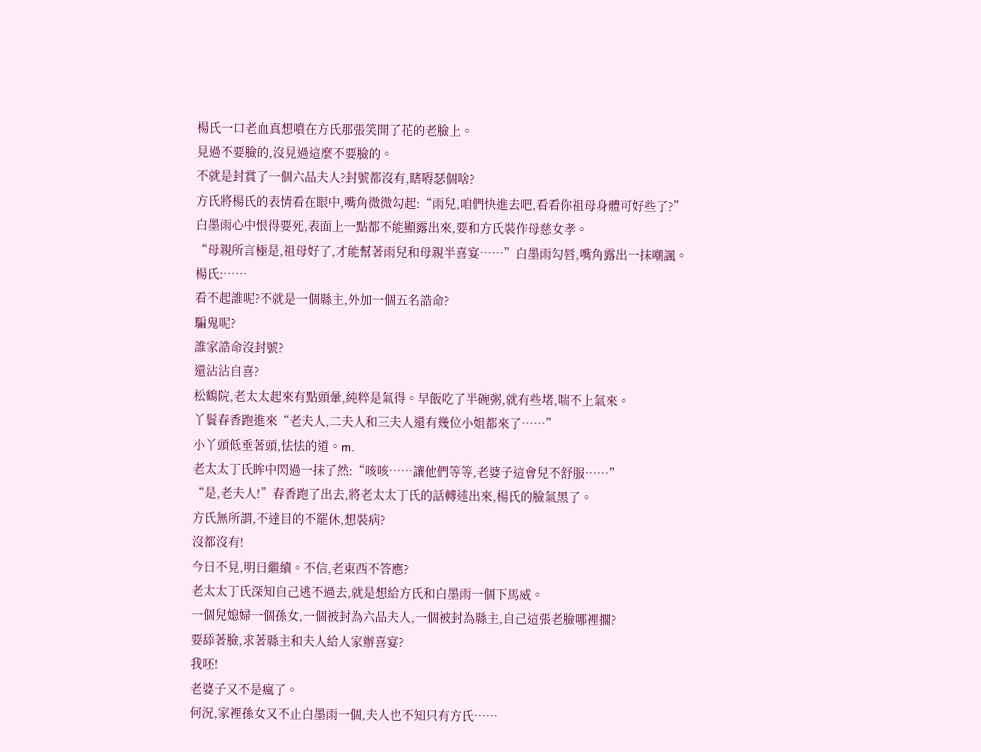楊氏一口老血真想噴在方氏那張笑開了花的老臉上。
見過不要臉的,沒見過這麼不要臉的。
不就是封賞了一個六品夫人?封號都沒有,瞎嘚瑟個啥?
方氏將楊氏的表情看在眼中,嘴角微微勾起:“雨兒,咱們快進去吧,看看你祖母身體可好些了?”
白墨雨心中恨得要死,表面上一點都不能顯露出來,要和方氏裝作母慈女孝。
“母親所言極是,祖母好了,才能幫著雨兒和母親半喜宴……”白墨雨勾唇,嘴角露出一抹嘲諷。
楊氏:……
看不起誰呢?不就是一個縣主,外加一個五名誥命?
騙鬼呢?
誰家誥命沒封號?
還沾沾自喜?
松鶴院,老太太起來有點頭暈,純粹是氣得。早飯吃了半碗粥,就有些堵,喘不上氣來。
丫鬟春香跑進來“老夫人,二夫人和三夫人還有幾位小姐都來了……”
小丫頭低垂著頭,怯怯的道。m.
老太太丁氏眸中閃過一抹了然:“咳咳……讓他們等等,老婆子這會兒不舒服……”
“是,老夫人!”春香跑了出去,將老太太丁氏的話轉述出來,楊氏的臉氣黑了。
方氏無所謂,不達目的不罷休,想裝病?
沒都沒有!
今日不見,明日繼續。不信,老東西不答應?
老太太丁氏深知自己逃不過去,就是想給方氏和白墨雨一個下馬威。
一個兒媳婦一個孫女,一個被封為六品夫人,一個被封為縣主,自己這張老臉哪裡擱?
要舔著臉,求著縣主和夫人給人家辦喜宴?
我呸!
老婆子又不是瘋了。
何況,家裡孫女又不止白墨雨一個,夫人也不知只有方氏……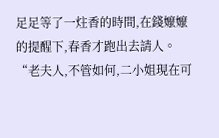足足等了一炷香的時間,在錢嬤嬤的提醒下,春香才跑出去請人。
“老夫人,不管如何,二小姐現在可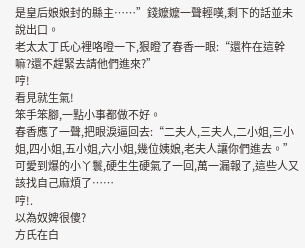是皇后娘娘封的縣主……”錢嬤嬤一聲輕嘆,剩下的話並未說出口。
老太太丁氏心裡咯噔一下,狠瞪了春香一眼:“還杵在這幹嘛?還不趕緊去請他們進來?”
哼!
看見就生氣!
笨手笨腳,一點小事都做不好。
春香應了一聲,把眼淚逼回去:“二夫人,三夫人,二小姐,三小姐,四小姐,五小姐,六小姐,幾位姨娘,老夫人讓你們進去。”
可愛到爆的小丫鬟,硬生生硬氣了一回,萬一漏報了,這些人又該找自己麻煩了……
哼!.
以為奴婢很傻?
方氏在白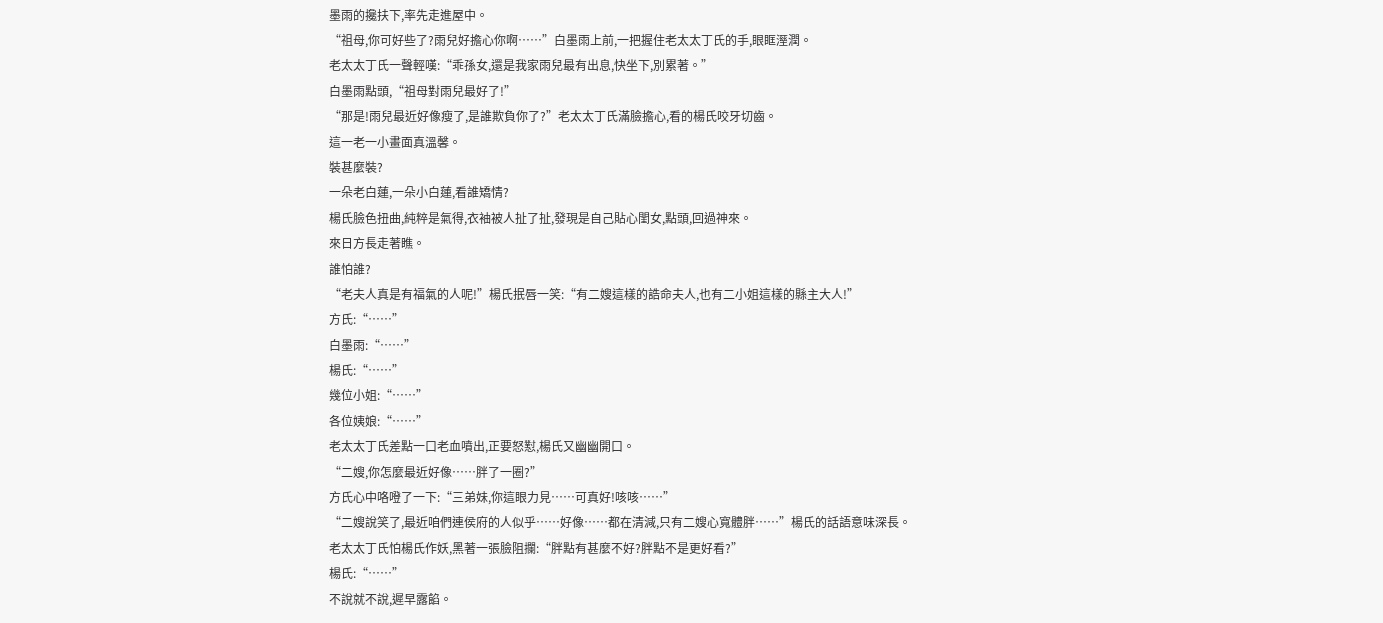墨雨的攙扶下,率先走進屋中。
“祖母,你可好些了?雨兒好擔心你啊……”白墨雨上前,一把握住老太太丁氏的手,眼眶溼潤。
老太太丁氏一聲輕嘆:“乖孫女,還是我家雨兒最有出息,快坐下,別累著。”
白墨雨點頭,“祖母對雨兒最好了!”
“那是!雨兒最近好像瘦了,是誰欺負你了?”老太太丁氏滿臉擔心,看的楊氏咬牙切齒。
這一老一小畫面真溫馨。
裝甚麼裝?
一朵老白蓮,一朵小白蓮,看誰矯情?
楊氏臉色扭曲,純粹是氣得,衣袖被人扯了扯,發現是自己貼心閨女,點頭,回過神來。
來日方長走著瞧。
誰怕誰?
“老夫人真是有福氣的人呢!”楊氏抿唇一笑:“有二嫂這樣的誥命夫人,也有二小姐這樣的縣主大人!”
方氏:“……”
白墨雨:“……”
楊氏:“……”
幾位小姐:“……”
各位姨娘:“……”
老太太丁氏差點一口老血噴出,正要怒懟,楊氏又幽幽開口。
“二嫂,你怎麼最近好像……胖了一圈?”
方氏心中咯噔了一下:“三弟妹,你這眼力見……可真好!咳咳……”
“二嫂說笑了,最近咱們連侯府的人似乎……好像……都在清減,只有二嫂心寬體胖……”楊氏的話語意味深長。
老太太丁氏怕楊氏作妖,黑著一張臉阻攔:“胖點有甚麼不好?胖點不是更好看?”
楊氏:“……”
不說就不說,遲早露餡。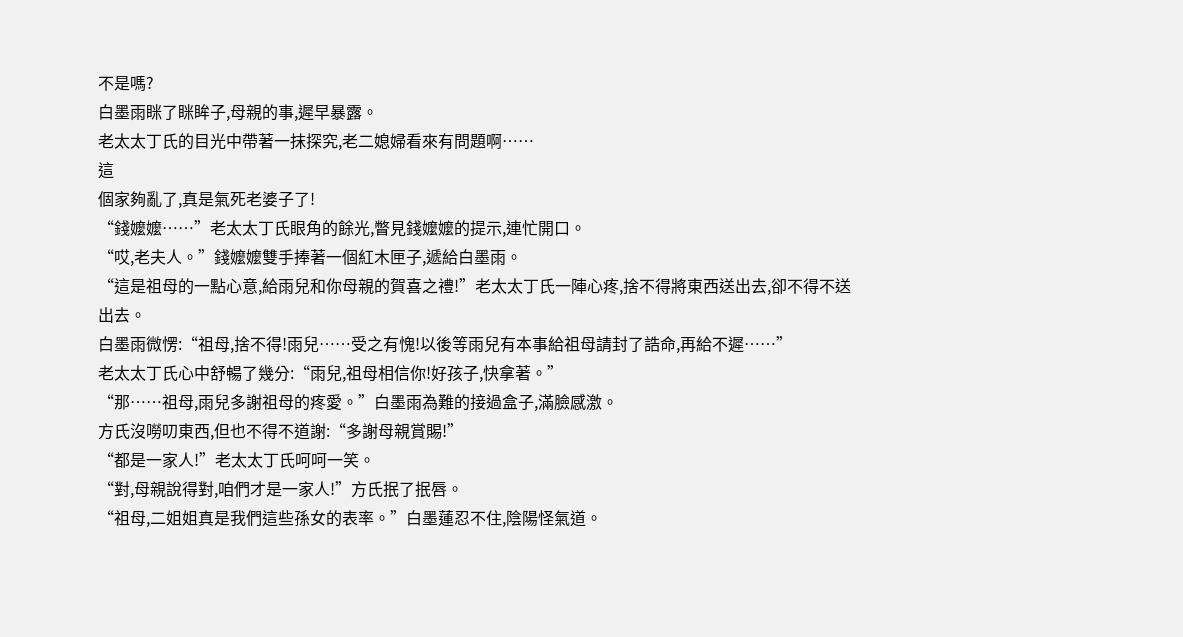不是嗎?
白墨雨眯了眯眸子,母親的事,遲早暴露。
老太太丁氏的目光中帶著一抹探究,老二媳婦看來有問題啊……
這
個家夠亂了,真是氣死老婆子了!
“錢嬤嬤……”老太太丁氏眼角的餘光,瞥見錢嬤嬤的提示,連忙開口。
“哎,老夫人。”錢嬤嬤雙手捧著一個紅木匣子,遞給白墨雨。
“這是祖母的一點心意,給雨兒和你母親的賀喜之禮!”老太太丁氏一陣心疼,捨不得將東西送出去,卻不得不送出去。
白墨雨微愣:“祖母,捨不得!雨兒……受之有愧!以後等雨兒有本事給祖母請封了誥命,再給不遲……”
老太太丁氏心中舒暢了幾分:“雨兒,祖母相信你!好孩子,快拿著。”
“那……祖母,雨兒多謝祖母的疼愛。”白墨雨為難的接過盒子,滿臉感激。
方氏沒嘮叨東西,但也不得不道謝:“多謝母親賞賜!”
“都是一家人!”老太太丁氏呵呵一笑。
“對,母親說得對,咱們才是一家人!”方氏抿了抿唇。
“祖母,二姐姐真是我們這些孫女的表率。”白墨蓮忍不住,陰陽怪氣道。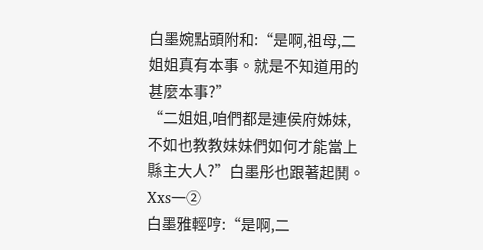白墨婉點頭附和:“是啊,祖母,二姐姐真有本事。就是不知道用的甚麼本事?”
“二姐姐,咱們都是連侯府姊妹,不如也教教妹妹們如何才能當上縣主大人?”白墨彤也跟著起鬨。Xxs一②
白墨雅輕哼:“是啊,二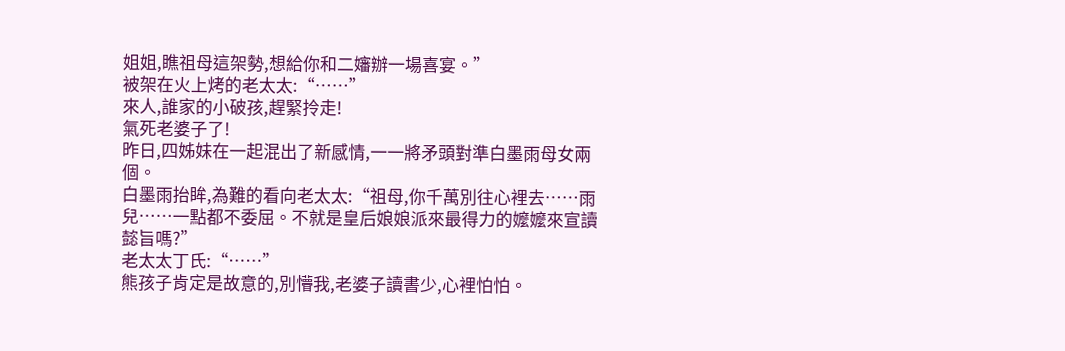姐姐,瞧祖母這架勢,想給你和二嬸辦一場喜宴。”
被架在火上烤的老太太:“……”
來人,誰家的小破孩,趕緊拎走!
氣死老婆子了!
昨日,四姊妹在一起混出了新感情,一一將矛頭對準白墨雨母女兩個。
白墨雨抬眸,為難的看向老太太:“祖母,你千萬別往心裡去……雨兒……一點都不委屈。不就是皇后娘娘派來最得力的嬤嬤來宣讀懿旨嗎?”
老太太丁氏:“……”
熊孩子肯定是故意的,別懵我,老婆子讀書少,心裡怕怕。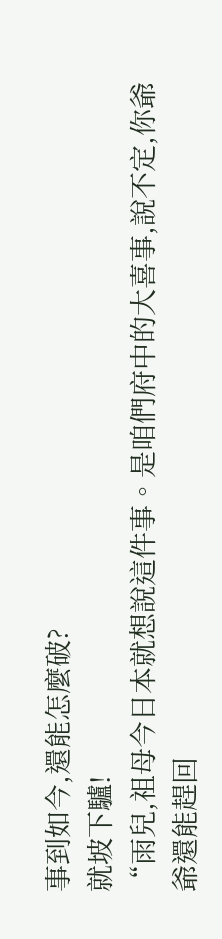事到如今,還能怎麼破?
就坡下驢!
“雨兒,祖母今日本就想說這件事。是咱們府中的大喜事,說不定,你爺爺還能趕回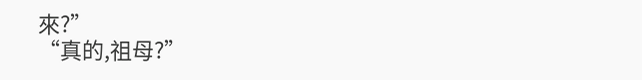來?”
“真的,祖母?”